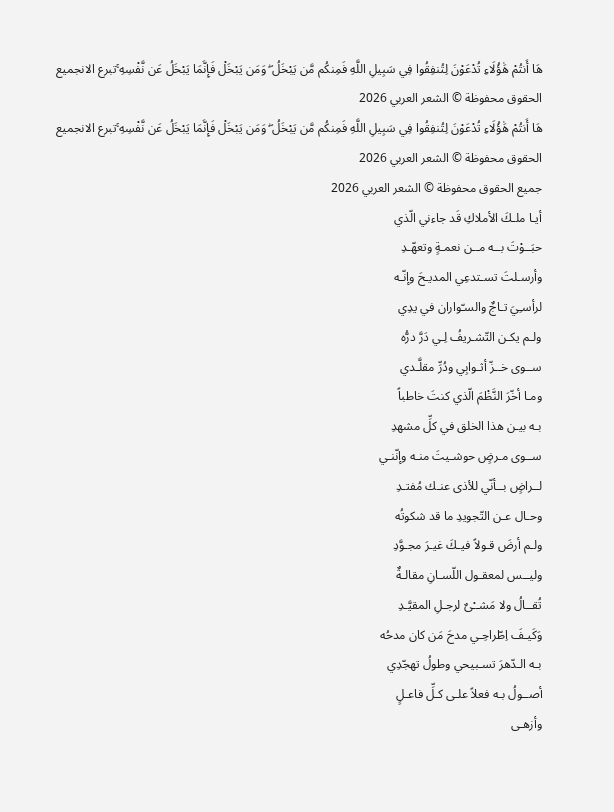هَا أَنتُمْ هَٰؤُلَاءِ تُدْعَوْنَ لِتُنفِقُوا فِي سَبِيلِ اللَّهِ فَمِنكُم مَّن يَبْخَلُ ۖ وَمَن يَبْخَلْ فَإِنَّمَا يَبْخَلُ عَن نَّفْسِهِ ۚتبرع الانجميع الحقوق محفوظة © الشعر العربي 2026
هَا أَنتُمْ هَٰؤُلَاءِ تُدْعَوْنَ لِتُنفِقُوا فِي سَبِيلِ اللَّهِ فَمِنكُم مَّن يَبْخَلُ ۖ وَمَن يَبْخَلْ فَإِنَّمَا يَبْخَلُ عَن نَّفْسِهِ ۚتبرع الانجميع الحقوق محفوظة © الشعر العربي 2026
جميع الحقوق محفوظة © الشعر العربي 2026
أيـا ملـكَ الأملاكِ قَد جاءني الّذي
حبَــوْتَ بــه مــن نعمـةٍ وتعهّـدِ
وأرسـلتَ تسـتدعِي المديـحَ وإنّـه
لرأسـِيَ تـاجٌ والسـّواران في يدِي
ولـم يكـن التّشـريفُ لِـي دَرَّ درُّه
ســوى خــزّ أثـوابِي ودُرِّ مقلَّـدي
ومـا أخّرَ النَّظْمَ الّذي كنتَ خاطباً
بـه بيـن هذا الخلق في كلِّ مشهدِ
ســوى مـرضٍ حوشـيتَ منـه وإنّنـي
لــراضٍ بــأنّي للأذى عنـك مُفتـدِ
وحـال عـن التّجويدِ ما قد شكوتُه
ولـم أرضَ قـولاً فيـكَ غيـرَ مجـوَّدِ
وليــس لمعقـول اللّسـانِ مقالـةٌ
تُقــالُ ولا مَشــْىٌ لرجـلِ المقيَّـدِ
وَكَيـفَ اِطّراحِـي مدحَ مَن كان مدحُه
بـه الـدّهرَ تسـبيحي وطولُ تهجّدِي
أصــولُ بـه فعلاً علـى كـلِّ فاعـلٍ
وأزهـى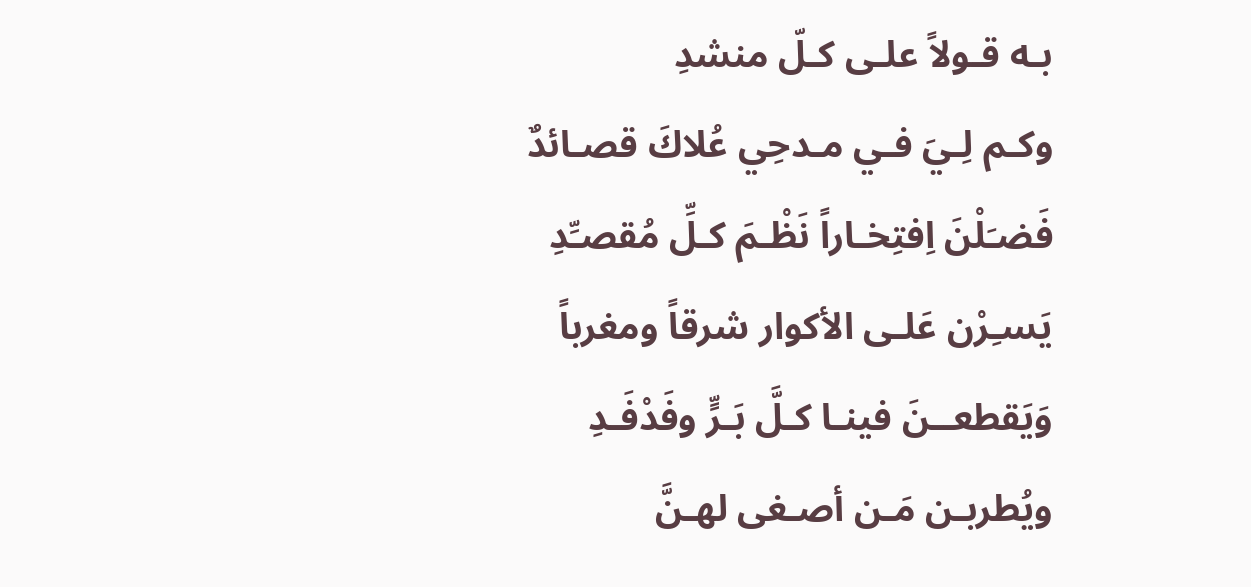بـه قـولاً علـى كـلّ منشدِ
وكـم لِـيَ فـي مـدحِي عُلاكَ قصـائدٌ
فَضـَلْنَ اِفتِخـاراً نَظْـمَ كـلِّ مُقصـِّدِ
يَسـِرْن عَلـى الأكوار شرقاً ومغرباً
وَيَقطعــنَ فينـا كـلَّ بَـرٍّ وفَدْفَـدِ
ويُطربـن مَـن أصـغى لهـنَّ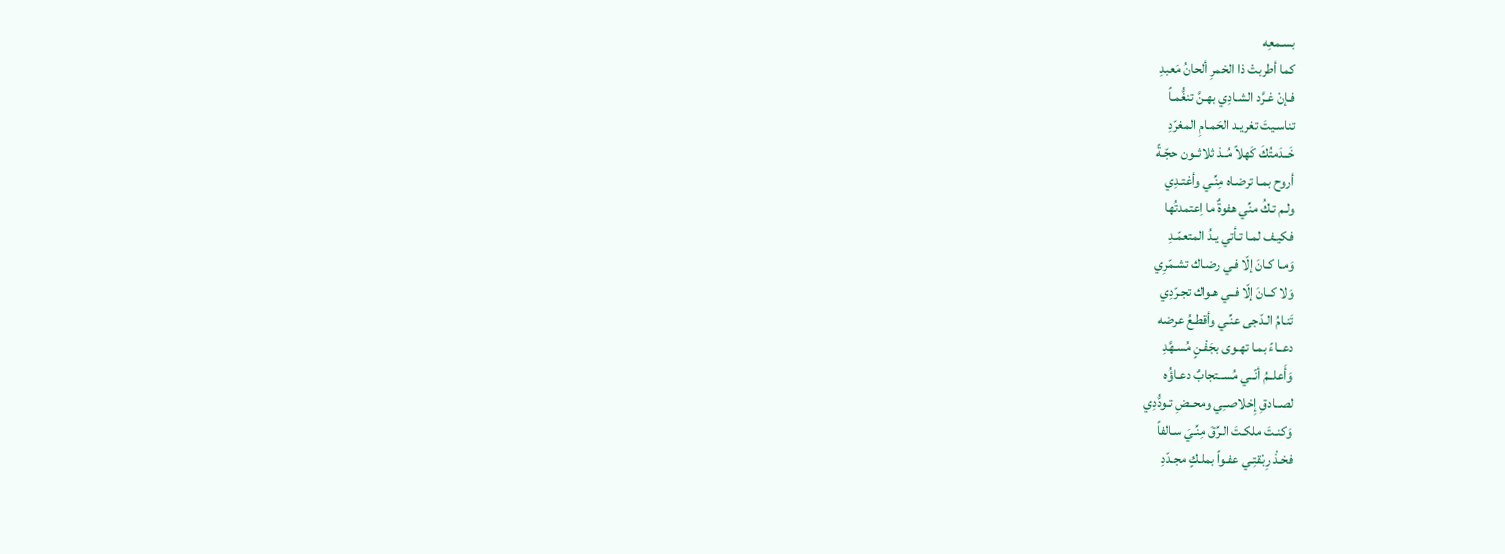بسـمعِه
كما أطربتْ ذا الخمرِ ألحانُ مَعبدِ
فـإنْ غـرَّد الشـادِي بهـنَّ تنغُّمـاً
تناسـيتَ تغريـد الحَمـامِ المغرّدِ
خَــدَمتُكَ كَهلاً مُــذ ثلاثــون حجّـةً
أروح بمـا ترضـاه مِنِّـي وأغتـدِي
ولـم تـكُ منِّي هفوةٌ ما اِعتمدتُها
فكيـف لمـا تـأتي يـدُ المتعمّـدِ
وَمـا كـانَ إلّا فـي رضـاك تشـمّرِي
وَلا كــانَ إلّا فــي هـواك تجـرّدِي
تَنـامُ الـدّجى عنِّـي وأقطـعُ عرضه
دعــاءً بمـا تهـوى بجَفْـنٍ مُسـهَّدِ
وَأَعلــمُ أنّــي مُســتجابٌ دعـاؤُه
لصــادقِ إِخلاصــِي ومحــضِ تـودُّدِي
وَكنـتَ ملكـتَ الـرِّقَ مِنِّـيَ سـالفاً
فخـذْ رِبْقتِـي عفـواً بملـكٍ مجـدّدِ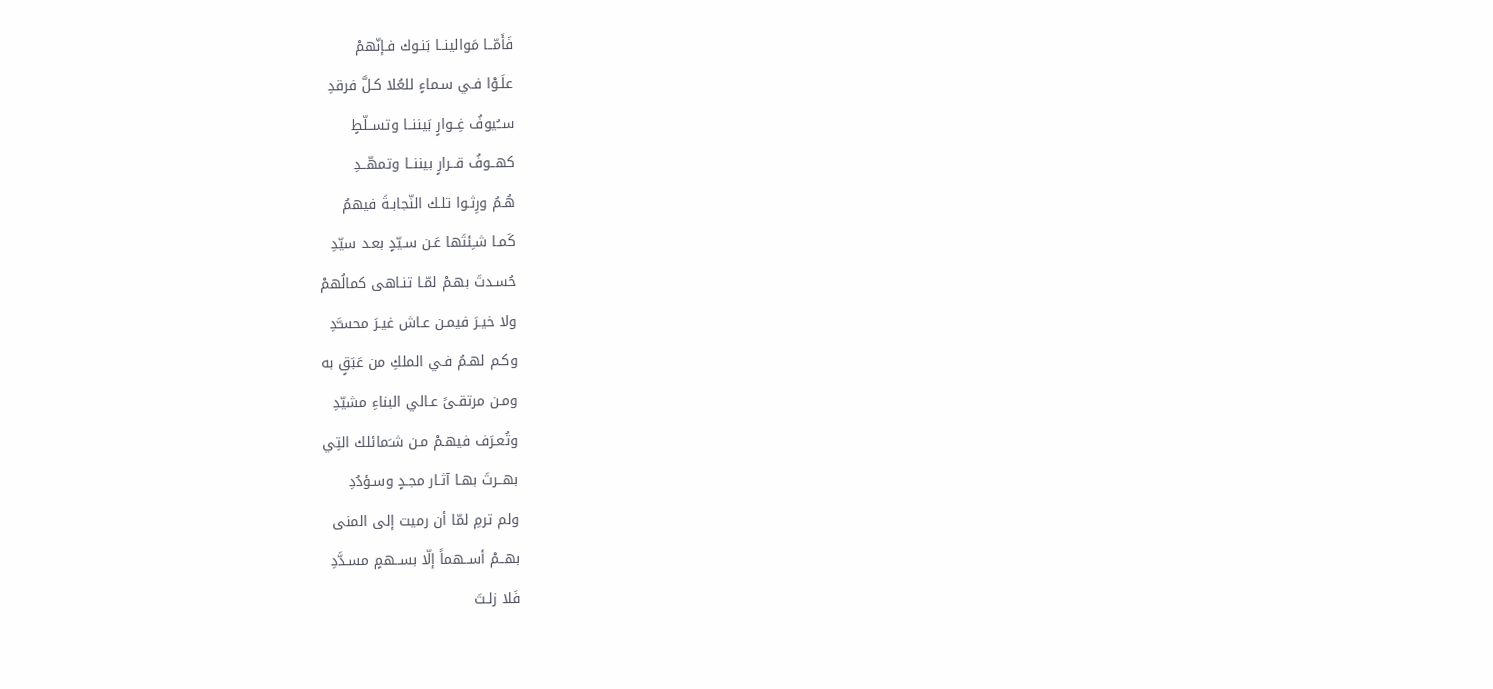فَأَمّــا مَوالينــا بَنـوك فـإنّهمْ
علَـوْا فـي سـماءٍ للعُلا كـلَّ فرقدِ
ســُيوفُ غِــوارٍ بَيننــا وتســلّطٍ
كهــوفُ قــرارٍ بيننــا وتمهّــدِ
هُـمُ ورِثـوا تلـك النّجابـةَ فيهمُ
كَمـا شـِئتَها عَـن سـيّدٍ بعـد سيّدِ
حُسـدتَ بهـمْ لمّـا تنـاهى كمالُهمْ
ولا خيـرَ فيمـن عـاش غيـرَ محسـَّدِ
وكـم لهـمُ فـي الملكِ من عَبَقٍ به
ومـن مرتقـىً عـالي البناءِ مشيّدِ
وتُعـرَف فيهـمْ مـن شـَمائلك التِي
بهــرتَ بهـا آثـار مجـدٍ وسـؤدُدِ
ولم ترمِ لمّا أن رميت إلى المنى
بهــمْ أســهماً إلّا بســهمٍ مسـدَّدِ
فَلا زلـتَ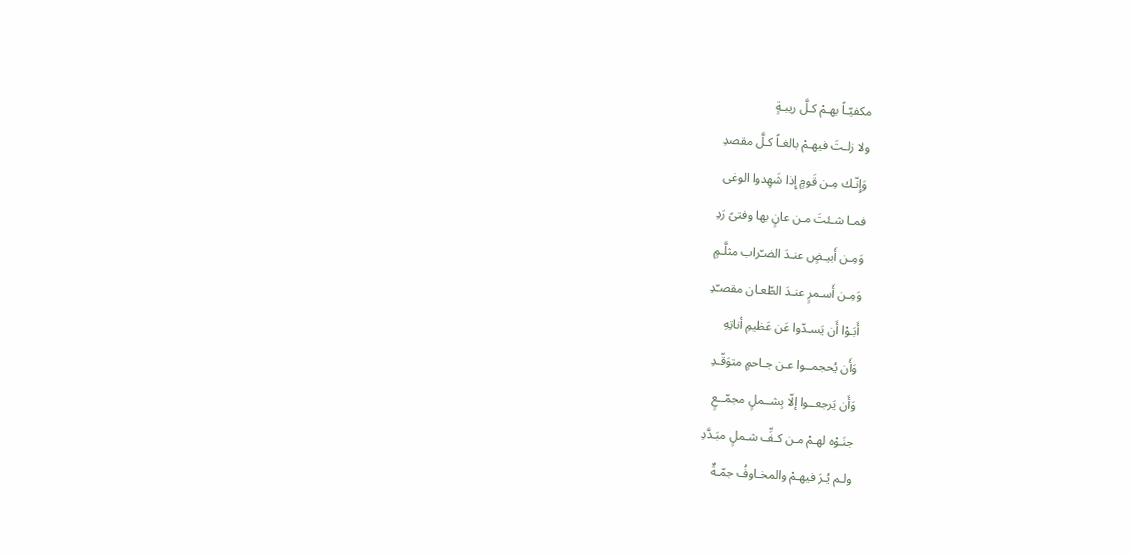مكفيّـاً بهـمْ كـلَّ ريبـةٍ
ولا زلـتَ فيهـمْ بالغـاً كـلَّ مقصدِ
وَإِنّـك مِـن قَومٍ إِذا شَهِدوا الوغى
فمـا شـئتَ مـن عانٍ بها وفتىً رَدِ
وَمِـن أَبيـضٍ عنـدَ الضـّراب مثلَّـمٍ
وَمِـن أَسـمرٍ عنـدَ الطّعـان مقصـّدِ
أَبَـوْا أَن يَسـدّوا عَن عَظيمِ أناتِهِ
وَأَن يُحجمــوا عـن جـاحمٍ متوَقّـدِ
وَأَن يَرجعــوا إلّا بِشــملٍ مجمّــعٍ
جنَـوْه لهـمْ مـن كـفِّ شـملٍ مبَـدَّدِ
ولـم يُـرَ فيهـمْ والمخـاوفُ جمّـةٌ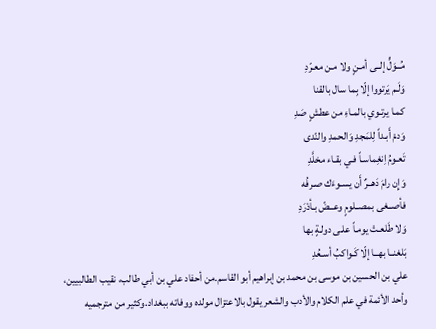مُــوَلٍّ إلــى أمـنٍ ولا مـن معـرّدِ
وَلَـم يَرتووا إلّا بِما سال بالقنا
كمـا يرتـوي بالمـاءِ من عطشٍ صَدِ
وَدمْ أَبـداً لِلمَجدِ وَالحمدِ والنّدى
تَعـومُ اِنغِماسـاً فـي بقـاء مخلَّدِ
وَإِن رامَ دَهــرٌ أَن يسـوءَك صـرفُه
فأصــغى بمصــلومٍ وعــضّ بـأدْرَدِ
وَلا طَلعـتْ يومـاً علـى دولـةٍ بها
بَلغنــا بهــا إلّا كَـواكبُ أسـعُدِ
علي بن الحسين بن موسى بن محمد بن إبراهيم أبو القاسم.من أحفاد علي بن أبي طالب، نقيب الطالبيين، وأحد الأئمة في علم الكلام والأدب والشعر يقول بالاعتزال مولده ووفاته ببغداد.وكثير من مترجميه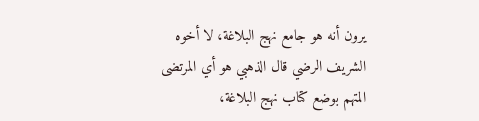يرون أنه هو جامع نهج البلاغة، لا أخوه الشريف الرضي قال الذهبي هو أي المرتضى المتهم بوضع كتاب نهج البلاغة،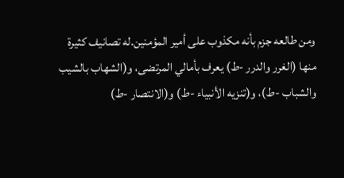ومن طالعه جزم بأنه مكذوب على أمير المؤمنين.له تصانيف كثيرة منها (الغرر والدرر -ط) يعرف بأمالي المرتضى، و(الشهاب بالشيب والشباب -ط)، و(تنزيه الأنبياء -ط) و(الانتصار -ط)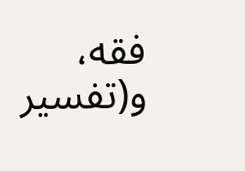فقه، و(تفسير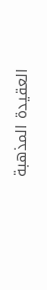العقيدة المذهبة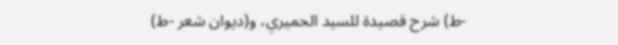-ط) شرح قصيدة للسيد الحميري، و(ديوان شعر -ط)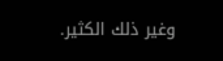وغير ذلك الكثير.